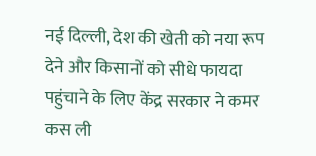नई दिल्ली, देश की खेती को नया रूप देने और किसानों को सीधे फायदा पहुंचाने के लिए केंद्र सरकार ने कमर कस ली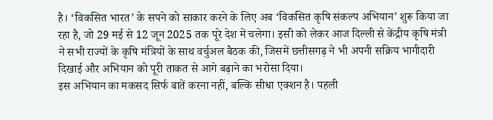है। ‘विकसित भारत’ के सपने को साकार करने के लिए अब ‘विकसित कृषि संकल्प अभियान’ शुरू किया जा रहा है, जो 29 मई से 12 जून 2025 तक पूरे देश में चलेगा। इसी को लेकर आज दिल्ली से केंद्रीय कृषि मंत्री ने सभी राज्यों के कृषि मंत्रियों के साथ वर्चुअल बैठक की, जिसमें छत्तीसगढ़ ने भी अपनी सक्रिय भागीदारी दिखाई और अभियान को पूरी ताकत से आगे बढ़ाने का भरोसा दिया।
इस अभियान का मकसद सिर्फ बातें करना नहीं, बल्कि सीधा एक्शन है। पहली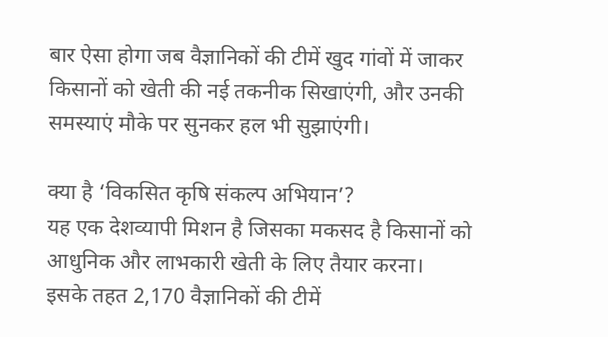बार ऐसा होगा जब वैज्ञानिकों की टीमें खुद गांवों में जाकर किसानों को खेती की नई तकनीक सिखाएंगी, और उनकी समस्याएं मौके पर सुनकर हल भी सुझाएंगी।

क्या है ‘विकसित कृषि संकल्प अभियान’?
यह एक देशव्यापी मिशन है जिसका मकसद है किसानों को आधुनिक और लाभकारी खेती के लिए तैयार करना।
इसके तहत 2,170 वैज्ञानिकों की टीमें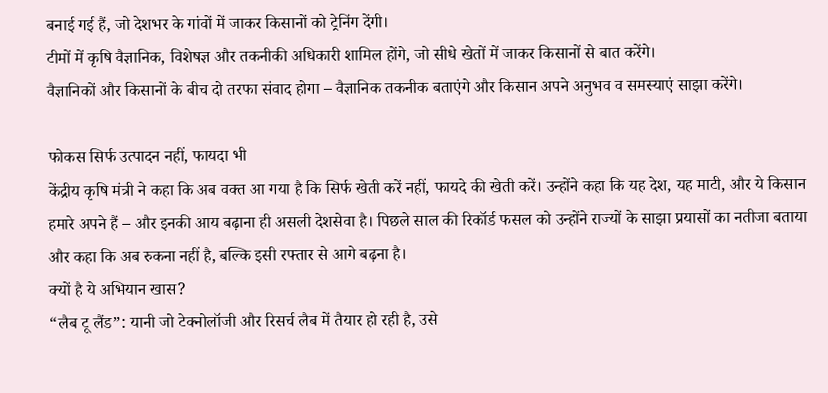बनाई गई हैं, जो देशभर के गांवों में जाकर किसानों को ट्रेनिंग देंगी।
टीमों में कृषि वैज्ञानिक, विशेषज्ञ और तकनीकी अधिकारी शामिल होंगे, जो सीधे खेतों में जाकर किसानों से बात करेंगे।
वैज्ञानिकों और किसानों के बीच दो तरफा संवाद होगा – वैज्ञानिक तकनीक बताएंगे और किसान अपने अनुभव व समस्याएं साझा करेंगे।

फोकस सिर्फ उत्पादन नहीं, फायदा भी
केंद्रीय कृषि मंत्री ने कहा कि अब वक्त आ गया है कि सिर्फ खेती करें नहीं, फायदे की खेती करें। उन्होंने कहा कि यह देश, यह माटी, और ये किसान हमारे अपने हैं – और इनकी आय बढ़ाना ही असली देशसेवा है। पिछले साल की रिकॉर्ड फसल को उन्होंने राज्यों के साझा प्रयासों का नतीजा बताया और कहा कि अब रुकना नहीं है, बल्कि इसी रफ्तार से आगे बढ़ना है।
क्यों है ये अभियान खास?
“लैब टू लैंड”: यानी जो टेक्नोलॉजी और रिसर्च लैब में तैयार हो रही है, उसे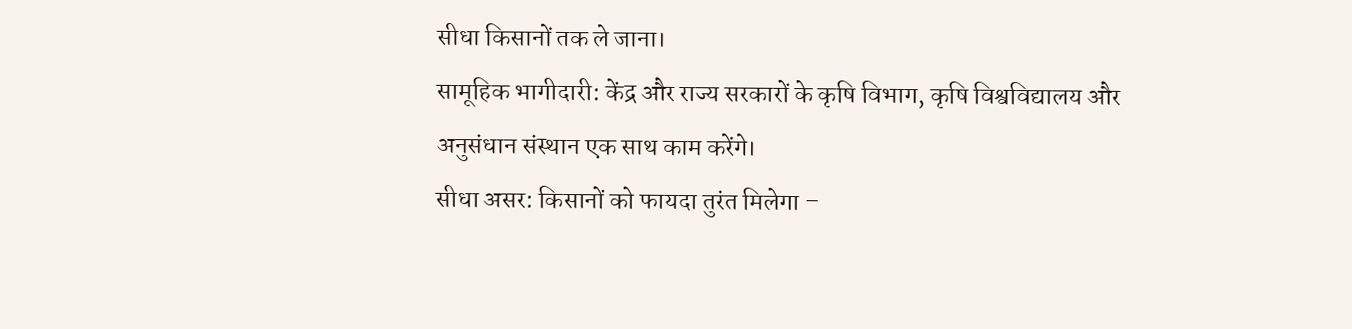सीधा किसानों तक ले जाना।
सामूहिक भागीदारी: केंद्र और राज्य सरकारों के कृषि विभाग, कृषि विश्वविद्यालय और अनुसंधान संस्थान एक साथ काम करेंगे।
सीधा असर: किसानों को फायदा तुरंत मिलेगा –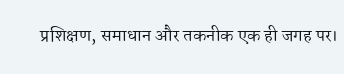प्रशिक्षण, समाधान और तकनीक एक ही जगह पर।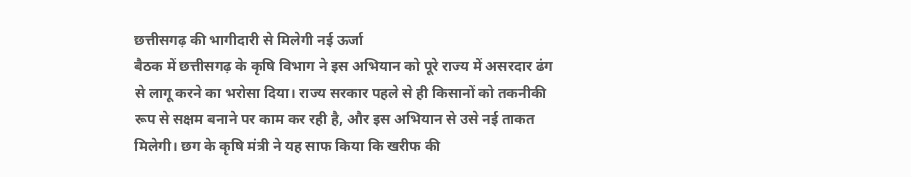छत्तीसगढ़ की भागीदारी से मिलेगी नई ऊर्जा
बैठक में छत्तीसगढ़ के कृषि विभाग ने इस अभियान को पूरे राज्य में असरदार ढंग से लागू करने का भरोसा दिया। राज्य सरकार पहले से ही किसानों को तकनीकी रूप से सक्षम बनाने पर काम कर रही है, और इस अभियान से उसे नई ताकत मिलेगी। छग के कृषि मंत्री ने यह साफ किया कि खरीफ की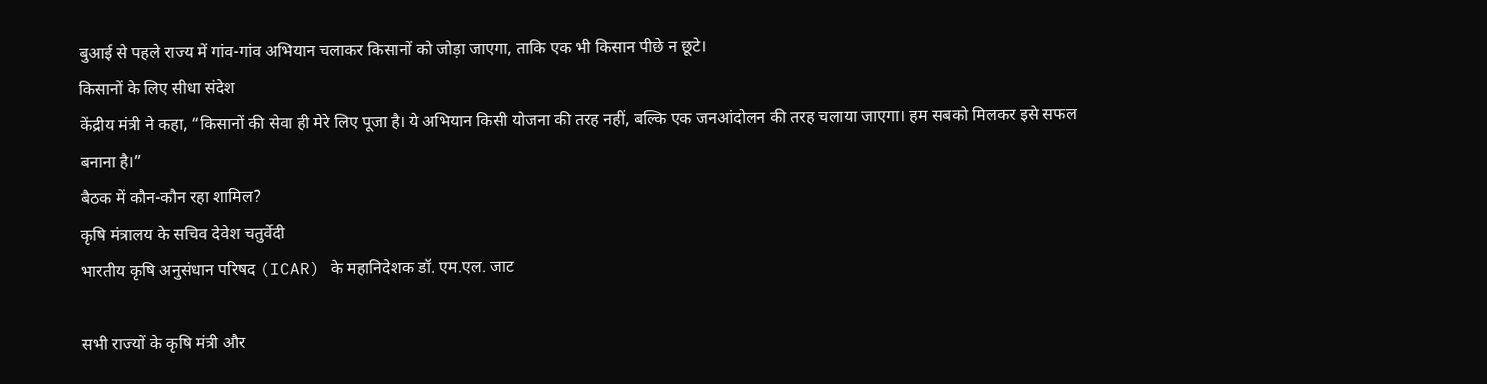बुआई से पहले राज्य में गांव-गांव अभियान चलाकर किसानों को जोड़ा जाएगा, ताकि एक भी किसान पीछे न छूटे।
किसानों के लिए सीधा संदेश
केंद्रीय मंत्री ने कहा, “किसानों की सेवा ही मेरे लिए पूजा है। ये अभियान किसी योजना की तरह नहीं, बल्कि एक जनआंदोलन की तरह चलाया जाएगा। हम सबको मिलकर इसे सफल बनाना है।”
बैठक में कौन-कौन रहा शामिल?
कृषि मंत्रालय के सचिव देवेश चतुर्वेदी
भारतीय कृषि अनुसंधान परिषद (ICAR) के महानिदेशक डॉ. एम.एल. जाट

सभी राज्यों के कृषि मंत्री और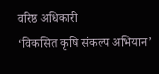वरिष्ठ अधिकारी
‘विकसित कृषि संकल्प अभियान’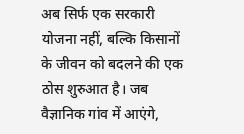अब सिर्फ एक सरकारी योजना नहीं, बल्कि किसानों के जीवन को बदलने की एक ठोस शुरुआत है। जब वैज्ञानिक गांव में आएंगे,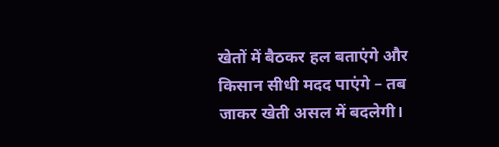खेतों में बैठकर हल बताएंगे और किसान सीधी मदद पाएंगे – तब जाकर खेती असल में बदलेगी।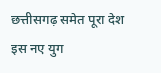छत्तीसगढ़ समेत पूरा देश इस नए युग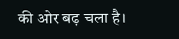की ओर बढ़ चला है।